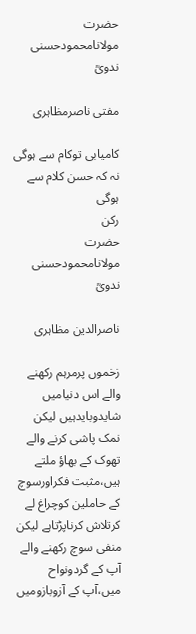حضرت مولانامحمودحسنی ندویؒ

مفتی ناصرمظاہری

کامیابی توکام سے ہوگی نہ کہ حسن کلام سے ہوگی
رکن
حضرت مولانامحمودحسنی ندویؒ

ناصرالدین مظاہری

زخموں پرمرہم رکھنے والے اس دنیامیں شایدوبایدہیں لیکن نمک پاشی کرنے والے تھوک کے بھاؤ ملتے ہیں،مثبت فکراورسوچ کے حاملین کوچراغ لے کرتلاش کرناپڑتاہے لیکن منفی سوچ رکھنے والے آپ کے گردونواح میں،آپ کے آزوبازومیں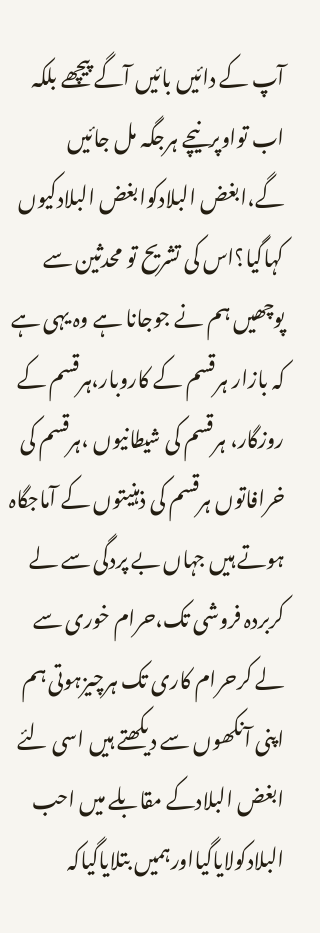آپ کے دائیں بائیں آگے پیچھے بلکہ اب تواوپرنیچے ہرجگہ مل جائیں گے،ابغض البلادکوابغض البلادکیوں کہاگیا؟اس کی تشریح تو محدثین سے پوچھیں ہم نے جوجانا ہے وہ یہی ہے کہ بازار ہرقسم کے کاروبار،ہرقسم کے روزگار، ہرقسم کی شیطانیوں ،ہرقسم کی خرافاتوں ہرقسم کی ذہنیتوں کے آماجگاہ ہوتے ہیں جہاں بے پردگی سے لے کربردہ فروشی تک،حرام خوری سے لے کرحرام کاری تک ہرچیزہوتی ہم اپنی آنکھوں سے دیکھتے ہیں اسی لئے ابغض البلادکے مقابلے میں احب البلادکولایاگیااورہمیں بتلایاگیاکہ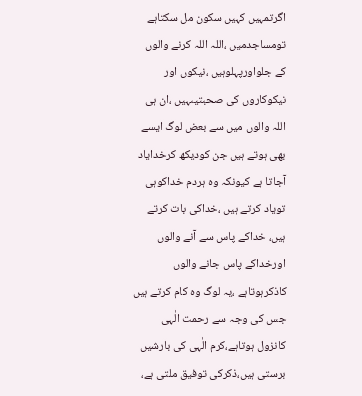اگرتمہیں کہیں سکون مل سکتاہے تومساجدمیں ،اللہ اللہ کرنے والوں کے جلواورپہلوہیں ،نیکوں اور نیکوکاروں کی صحبتیںہیں ،ان ہی اللہ والوں میں سے بعض لوگ ایسے بھی ہوتے ہیں جن کودیکھ کرخدایاد آجاتا ہے کیونکہ وہ ہردم خداکوہی تویاد کرتے ہیں ،خداکی بات کرتے ہیں، خداکے پاس سے آنے والوں اورخداکے پاس جانے والوں کاذکرہوتاہے ،یہ لوگ وہ کام کرتے ہیں جس کی وجہ سے رحمت الٰہی کانزول ہوتاہے،کرم الٰہی کی بارشیں برستی ہیں،ذکرکی توفیق ملتی ہے،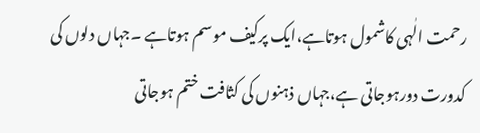رحمت الٰہی کاشمول ہوتاہے،ایک پرکیف موسم ہوتاہے ۔جہاں دلوں کی کدورت دورہوجاتی ہے،جہاں ذہنوں کی کثافت ختم ہوجاتی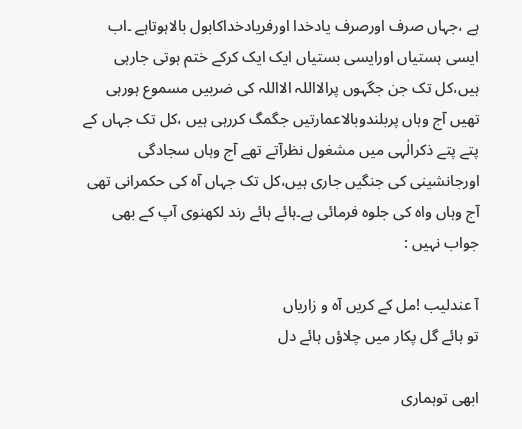ہے ،جہاں صرف اورصرف یادخدا اورفریادخداکابول بالاہوتاہے ۔اب ایسی ہستیاں اورایسی بستیاں ایک ایک کرکے ختم ہوتی جارہی ہیں،کل تک جن جگہوں پرالااللہ الااللہ کی ضربیں مسموع ہورہی تھیں آج وہاں پربلندوبالاعمارتیں جگمگ کررہی ہیں ،کل تک جہاں کے پتے پتے ذکرالٰہی میں مشغول نظرآتے تھے آج وہاں سجادگی اورجانشینی کی جنگیں جاری ہیں،کل تک جہاں آہ کی حکمرانی تھی آج وہاں واہ کی جلوہ فرمائی ہے۔ہائے ہائے رند لکھنوی آپ کے بھی جواب نہیں :

آ عندلیب !مل کے کریں آہ و زاریاں
تو ہائے گل پکار میں چلاؤں ہائے دل

ابھی توہماری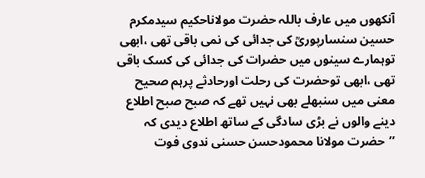آنکھوں میں عارف باللہ حضرت مولاناحکیم سیدمکرم حسین سنسارپوریؒ کی جدائی کی نمی باقی تھی ،ابھی توہمارے سینوں میں حضرات کی جدائی کی کسک باقی تھی ،ابھی توحضرت کی رحلت اورحادثے پرہم صحیح معنی میں سنبھلے بھی نہیں تھے کہ صبح صبح اطلاع دینے والوں نے بڑی سادگی کے ساتھ اطلاع دیدی کہ ’’حضرت مولانا محمودحسن حسنی ندوی فوت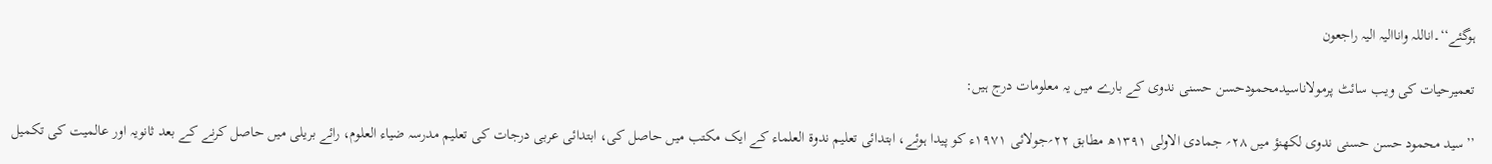ہوگئے‘‘۔اناللہ واناالیہ الیہ راجعون

تعمیرحیات کی ویب سائٹ پرمولاناسیدمحمودحسن حسنی ندوی کے بارے میں یہ معلومات درج ہیں:

’’سید محمود حسن حسنی ندوی لکھنؤ میں ۲۸؍ جمادی الاولی ۱۳۹۱ھ مطابق ۲۲؍جولائی ۱۹۷۱ء کو پیدا ہوئے، ابتدائی تعلیم ندوۃ العلماء کے ایک مکتب میں حاصل کی، ابتدائی عربی درجات کی تعلیم مدرسہ ضیاء العلوم، رائے بریلی میں حاصل کرنے کے بعد ثانویہ اور عالمیت کی تکمیل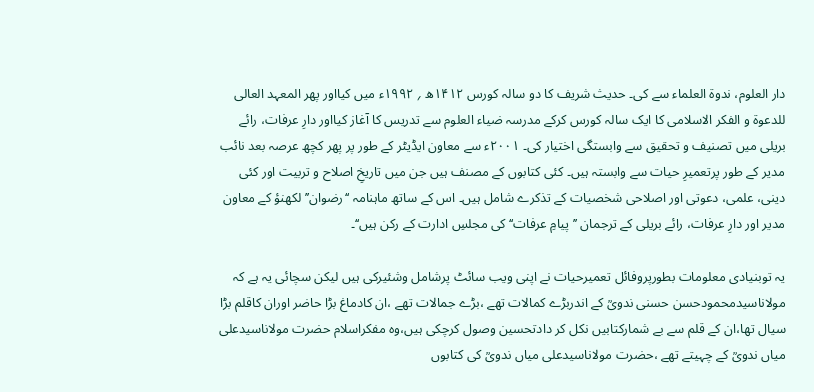دار العلوم، ندوۃ العلماء سے کی۔ حدیث شریف کا دو سالہ کورس ۱۴۱۲ھ ؍ ۱۹۹۲ء میں کیااور پھر المعہد العالی للدعوۃ و الفکر الاسلامی کا ایک سالہ کورس کرکے مدرسہ ضیاء العلوم سے تدریس کا آغاز کیااور دارِ عرفات، رائے بریلی میں تصنیف و تحقیق سے وابستگی اختیار کی۔ ۲۰۰۱ء سے معاون ایڈیٹر کے طور پر پھر کچھ عرصہ بعد نائب مدیر کے طور پرتعمیرِ حیات سے وابستہ ہیں۔ کئی کتابوں کے مصنف ہیں جن میں تاریخِ اصلاح و تربیت اور کئی دینی، علمی، دعوتی اور اصلاحی شخصیات کے تذکرے شامل ہیں۔ اس کے ساتھ ماہنامہ ‘‘رضوان’’ لکھنؤ کے معاون مدیر اور دارِ عرفات، رائے بریلی کے ترجمان ’’پیامِ عرفات‘‘ کی مجلسِ ادارت کے رکن ہیں‘‘۔

یہ توبنیادی معلومات بطورپروفائل تعمیرحیات نے اپنی ویب سائٹ پرشامل وشئیرکی ہیں لیکن سچائی یہ ہے کہ مولاناسیدمحمودحسن حسنی ندویؒ کے اندربڑے کمالات تھے ،بڑے جمالات تھے ،ان کادماغ بڑا حاضر اوران کاقلم بڑا سیال تھا،ان کے قلم سے بے شمارکتابیں نکل کر دادتحسین وصول کرچکی ہیں،وہ مفکراسلام حضرت مولاناسیدعلی میاں ندویؒ کے چہیتے تھے ،حضرت مولاناسیدعلی میاں ندویؒ کی کتابوں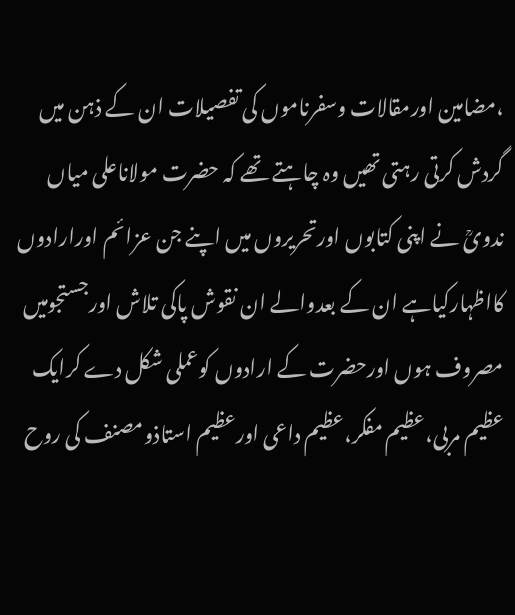،مضامین اورمقالات وسفرناموں کی تفصیلات ان کے ذہن میں گردش کرتی رہتی تھیں وہ چاہتے تھے کہ حضرت مولاناعلی میاں ندویؒ نے اپنی کتابوں اورتحریروں میں اپنے جن عزائم اورارادوں کااظہارکیاہے ان کے بعدوالے ان نقوش پاکی تلاش اورجستجومیں مصروف ہوں اورحضرت کے ارادوں کوعملی شکل دے کرایک عظیم مربی،عظیم مفکر،عظیم داعی اورعظیم استاذومصنف کی روح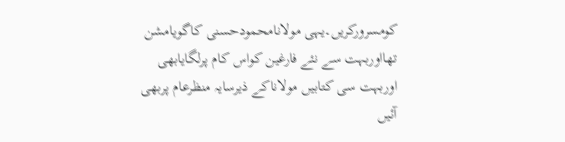کومسرورکریں۔یہی مولانامحمودحسنی کاگویامشن تھااوربہت سے نئے فارغین کواس کام پرلگایابھی اوربہت سی کتابیں مولاناکے ذیرسایہ منظرعام پربھی آئیں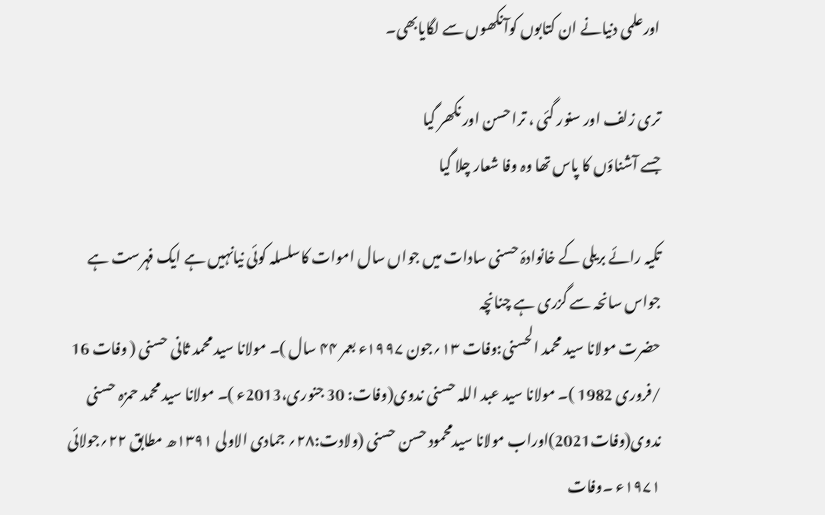اورعلمی دنیانے ان کتابوں کوآنکھوں سے لگایابھی۔

تری زلف اور سنور گئی ، ترا حسن اور نکھر گیا
جسے آشناؤں کا پاس تھا وہ وفا شعار چلا گیا

تکیہ رائے بریلی کے خانوادۂ حسنی سادات میں جواں سال اموات کاسلسلہ کوئی نیانہیں ہے ایک فہرست ہے جواس سانحہ سے گزری ہے چنانچہ
حضرت مولانا سید محمد الحسنی:وفات ۱۳؍جون ۱۹۹۷ء بعمر ۴۴ سال )۔ مولانا سید محمد ثانی حسنی ( وفات 16 /فروری 1982 )۔ مولانا سید عبد اللہ حسنی ندوی(وفات: 30 جنوری،2013ء )۔ مولانا سید محمد حمزہ حسنی ندوی(وفات2021)اوراب مولانا سیدمحمود حسن حسنی (ولادت:۲۸؍ جمادی الاولی ۱۳۹۱ھ مطابق ۲۲؍جولائی ۱۹۷۱ء ۔وفات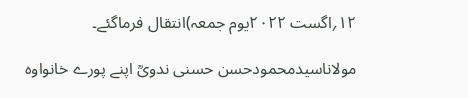۱۲؍اگست ۲۰۲۲یوم جمعہ)انتقال فرماگئے۔

مولاناسیدمحمودحسن حسنی ندویؒ اپنے پورے خانواوہ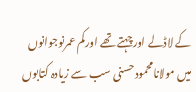کے لاڈلے اورچہتے تھے اورکم عمرنوجوانوں میں مولانامحمودحسنی سب سے زیادہ کتابوں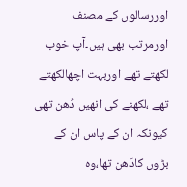اوررسالوں کے مصنف اورمرتب بھی ہیں۔آپ خوب لکھتے تھے اوربہت اچھالکھتے تھے ،لکھنے کی انھیں دُھن تھی کیونکہ ان کے پاس ان کے بڑوں کادَھن تھا،وہ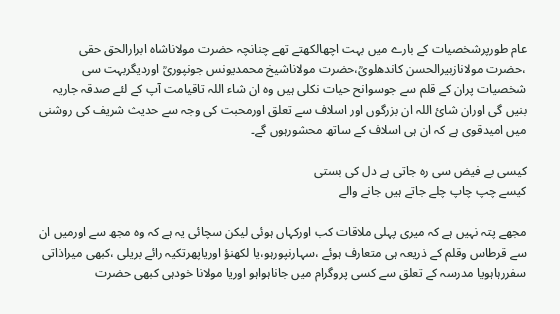عام طورپرشخصیات کے بارے میں بہت اچھالکھتے تھے چنانچہ حضرت مولاناشاہ ابرارالحق حقی ،حضرت مولانازبیرالحسن کاندھلویؒ،حضرت مولاناشیخ محمدیونس جونپوریؒ اوردیگربہت سی شخصیات پران کے قلم سے جوسوانح حیات نکلی ہیں وہ ان شاء اللہ تاقیامت آپ کے لئے صدقہ جاریہ بنیں گی اوران شائ اللہ ان بزرگوں اور اسلاف سے تعلق اورمحبت کی وجہ سے حدیث شریف کی روشنی میں امیدقوی ہے کہ ان ہی اسلاف کے ساتھ محشورہوں گے۔

کیسی بے فیض سی رہ جاتی ہے دل کی بستی
کیسے چپ چاپ چلے جاتے ہیں جانے والے

مجھے پتہ نہیں ہے کہ میری پہلی ملاقات کب اورکہاں ہوئی لیکن سچائی یہ ہے کہ وہ مجھ سے اورمیں ان سے قرطاس وقلم کے ذریعہ ہی متعارف ہوئے ،سہارنپورہو،یا لکھنؤ اوریاپھرتکیہ رائے بریلی ،کبھی میراذاتی سفررہاہویا مدرسہ کے تعلق سے کسی پروگرام میں جاناہواہو اوریا مولانا خودہی کبھی حضرت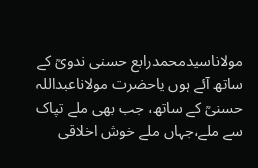مولاناسیدمحمدرابع حسنی ندویؒ کے ساتھ آئے ہوں یاحضرت مولاناعبداللہ حسنیؒ کے ساتھ، جب بھی ملے تپاک سے ملے،جہاں ملے خوش اخلاقی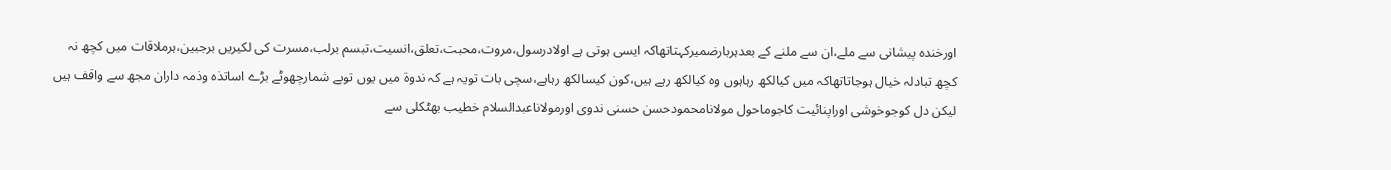اورخندہ پیشانی سے ملے،ان سے ملنے کے بعدہربارضمیرکہتاتھاکہ ایسی ہوتی ہے اولادرسول،مروت،محبت،تعلق،انسیت،تبسم برلب،مسرت کی لکیریں برجبین،ہرملاقات میں کچھ نہ کچھ تبادلہ خیال ہوجاتاتھاکہ میں کیالکھ رہاہوں وہ کیالکھ رہے ہیں،کون کیسالکھ رہاہے،سچی بات تویہ ہے کہ ندوۃ میں یوں توبے شمارچھوٹے بڑے اساتذہ وذمہ داران مجھ سے واقف ہیں لیکن دل کوجوخوشی اوراپنائیت کاجوماحول مولانامحمودحسن حسنی ندوی اورمولاناعبدالسلام خطیب بھٹکلی سے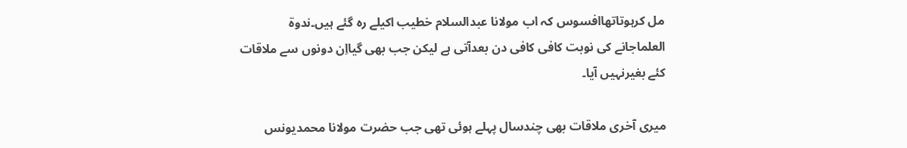مل کرہوتاتھاافسوس کہ اب مولانا عبدالسلام خطیب اکیلے رہ گئے ہیں۔ندوۃ العلماجانے کی نوبت کافی کافی دن بعدآتی ہے لیکن جب بھی گیااِن دونوں سے ملاقات کئے بغیرنہیں آیا۔

میری آخری ملاقات بھی چندسال پہلے ہوئی تھی جب حضرت مولانا محمدیونس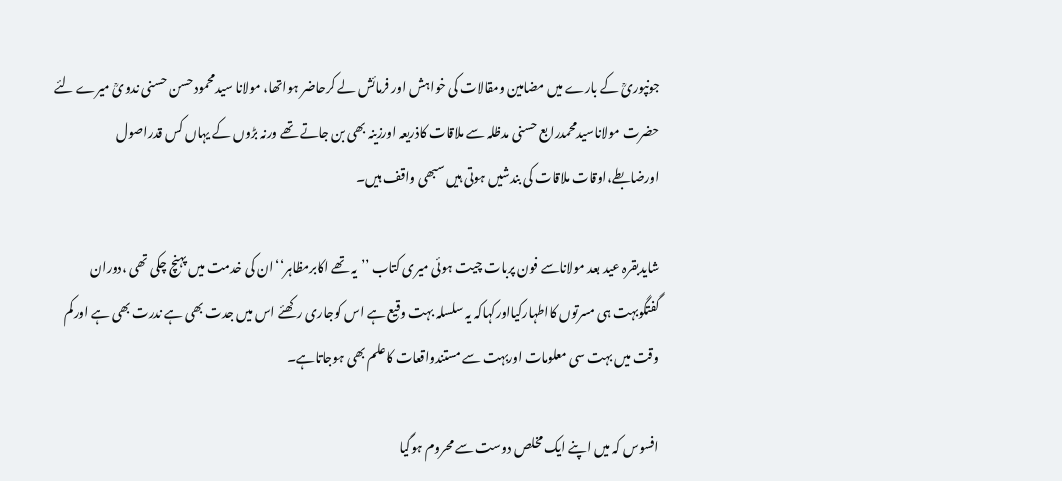جونپوریؒ کے بارے میں مضامین ومقالات کی خواہش اور فرمائش لے کرحاضر ہواتھا، مولانا سیدمحمودحسن حسنی ندویؒ میرے لئے حضرت مولاناسیدمحمدرابع حسنی مدظلہ سے ملاقات کاذریعہ اورزینہ بھی بن جاتے تھے ورنہ بڑوں کے یہاں کس قدراصول اورضابطے،اوقات ملاقات کی بندشیں ہوتی ہیں سبھی واقف ہیں۔

شایدبقرہ عید بعد مولاناسے فون پربات چیت ہوئی میری کتاب ’’یہ تھے اکابرمظاہر‘‘ان کی خدمت میں پہنچ چکی تھی ،دوران گفتگوبہت ہی مسرتوں کااطہارکیااورکہاکہ یہ سلسلہ بہت وقیع ہے اس کوجاری رکھئے اس میں جدت بھی ہے ندرت بھی ہے اورکم وقت میں بہت سی معلومات اوربہت سے مستندواقعات کاعلم بھی ہوجاتاہے۔

افسوس کہ میں اپنے ایک مخلص دوست سے محروم ہوگیا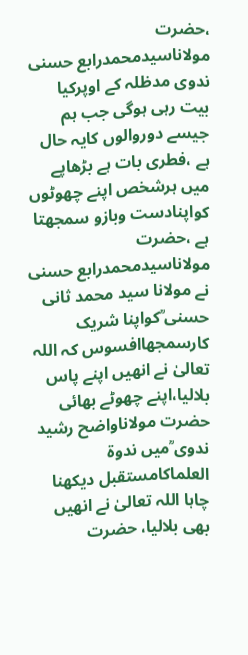،حضرت مولاناسیدمحمدرابع حسنی ندوی مدظلہ کے اوپرکیا بیت رہی ہوگی جب ہم جیسے دوروالوں کایہ حال ہے ،فطری بات ہے بڑھاپے میں ہرشخص اپنے چھوٹوں کواپنادست وبازو سمجھتا ہے ،حضرت مولاناسیدمحمدرابع حسنی نے مولانا سید محمد ثانی حسنی ؒکواپنا شریک کارسمجھاافسوس کہ اللہ تعالیٰ نے انھیں اپنے پاس بلالیا،اپنے چھوٹے بھائی حضرت مولاناواضح رشید ندوی ؒمیں ندوۃ العلماکامستقبل دیکھنا چاہا اللہ تعالیٰ نے انھیں بھی بلالیا، حضرت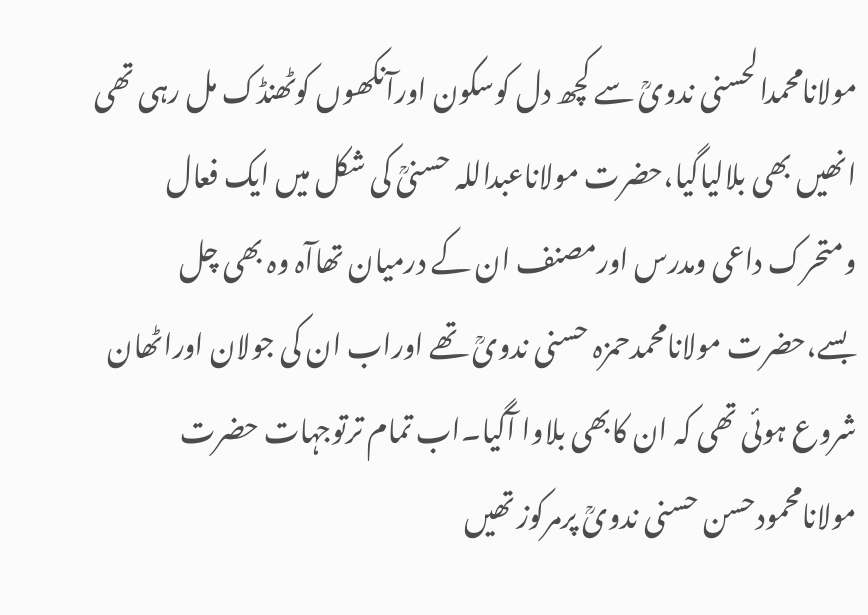مولانامحمدالحسنی ندویؒ سے کچھ دل کوسکون اورآنکھوں کوٹھنڈک مل رہی تھی انھیں بھی بلالیاگیا،حضرت مولاناعبداللہ حسنیؒ کی شکل میں ایک فعال ومتحرک داعی ومدرس اورمصنف ان کے درمیان تھاآہ وہ بھی چل بسے،حضرت مولانامحمدحمزہ حسنی ندویؒ تھے اوراب ان کی جولان اوراٹھان شروع ہوئی تھی کہ ان کابھی بلاوا آگیا۔اب تمام ترتوجہات حضرت مولانامحمودحسن حسنی ندویؒ پرمرکوز تھیں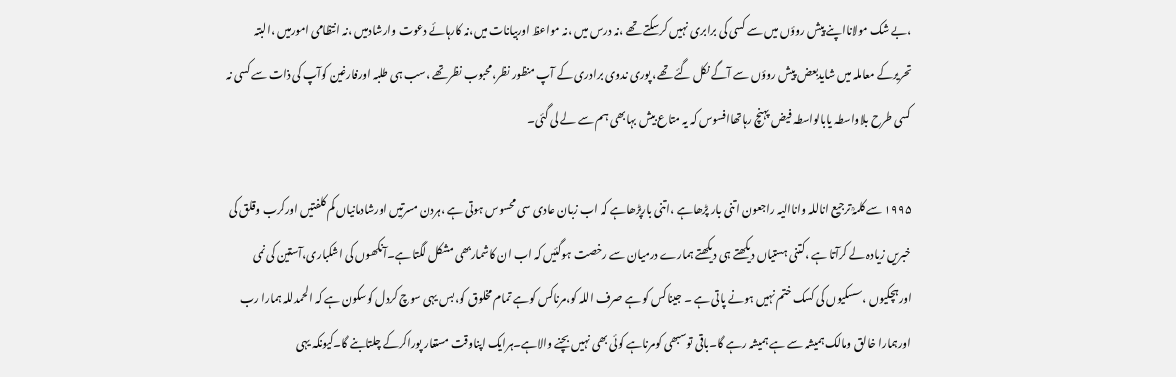،بے شک مولانااپنے پیش روؤں میں سے کسی کی برابری نہیں کرسکتے تھے ،نہ درس میں ،نہ مواعظ اوربیانات میں،نہ کارہائے دعوت وارشادمیں ،نہ انتظامی امورمیں ،البتہ تحریرکے معاملہ میں شایدبعض پیش روؤں سے آگے نکل گئے تھے، پوری ندوی برادری کے آپ منظور نظر،محبوب نظرتھے ،سب ہی طلبہ اورفارغین کوآپ کی ذات سے کسی نہ کسی طرح بلاواسطہ یابالواسطہ فیض پہنچ رہاتھاافسوس کہ یہ متاع بیش بہابھی ہم سے لے لی گئی۔

۱۹۹۵ سے کلمہؒ ترجیع اناللہ واناالیہ راجعون اتنی بار پڑھاہے ،اتنی بارپڑھاہے کہ اب زبان عادی سی محسوس ہوتی ہے ،ہردن مسرتیں اورشادمانیاں کم کلفتیں اورکرب وقلق کی خبریں زیادہ لے کرآتا ہے ،کتنی ہستیاں دیکھتے ہی دیکھتے ہمارے درمیان سے رخصت ہوگئیں کہ اب ان کاشماربھی مشکل لگتا ہے۔آنکھوں کی اشکباری،آستین کی نمی اورہچکیوں ،سسکیوں کی کسک ختم نہیں ہونے پاتی ہے ۔ جیناکس کو ہے صرف اللہ کو،مرناکس کوہے تمام مخلوق کو،بس یہی سوچ کردل کوسکون ہے کہ الحمدللہ ہمارا رب اورہمارا خالق ومالک ہمیشہ سے ہے ہمیشہ رہے گا۔باقی توسبھی کومرناہے کوئی بھی نہیں بچنے والاہے۔ہرایک اپناوقت مستعار پوراکرکے چلتابنے گا۔کیونکہ یہی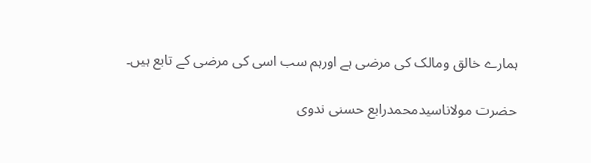ہمارے خالق ومالک کی مرضی ہے اورہم سب اسی کی مرضی کے تابع ہیں۔

حضرت مولاناسیدمحمدرابع حسنی ندوی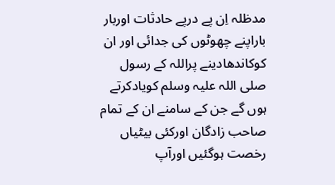مدظلہ اِن پے درپے حادثات اوربار باراپنے چھوٹوں کی جدائی اور ان کوکاندھادینے پراللہ کے رسول صلی اللہ علیہ وسلم کویادکرتے ہوں گے جن کے سامنے ان کے تمام صاحب زادگان اورکئی بیٹیاں رخصت ہوگئیں اورآپ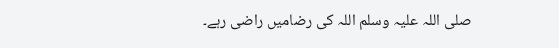صلی اللہ علیہ وسلم اللہ کی رضامیں راضی رہے۔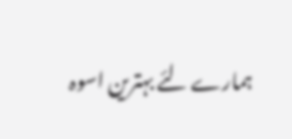ہمارے لئے بہترین اسوہ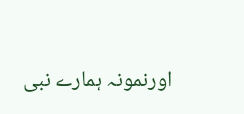اورنمونہ ہمارے نبی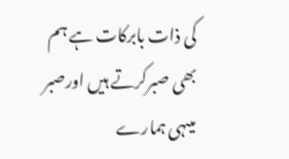کی ذات بابرکات ہے ہم بھی صبرکرتے ہیں اورصبر میںہی ہمارے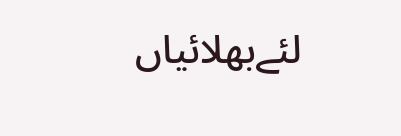لئےبھلائیاں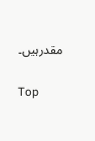مقدرہیں۔

Top